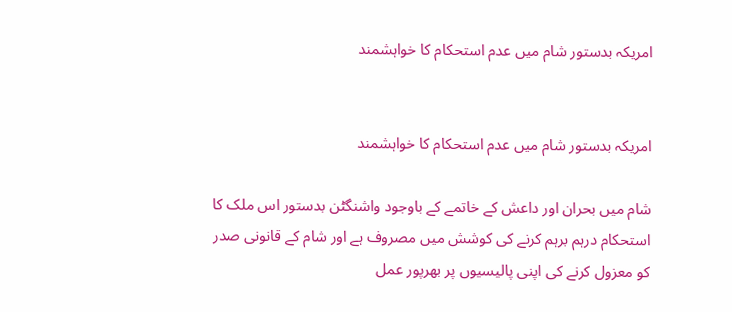امریکہ بدستور شام میں عدم استحکام کا خواہشمند


امریکہ بدستور شام میں عدم استحکام کا خواہشمند

شام میں بحران اور داعش کے خاتمے کے باوجود واشنگٹن بدستور اس ملک کا استحکام درہم برہم کرنے کی کوشش میں مصروف ہے اور شام کے قانونی صدر کو معزول کرنے کی اپنی پالیسیوں پر بھرپور عمل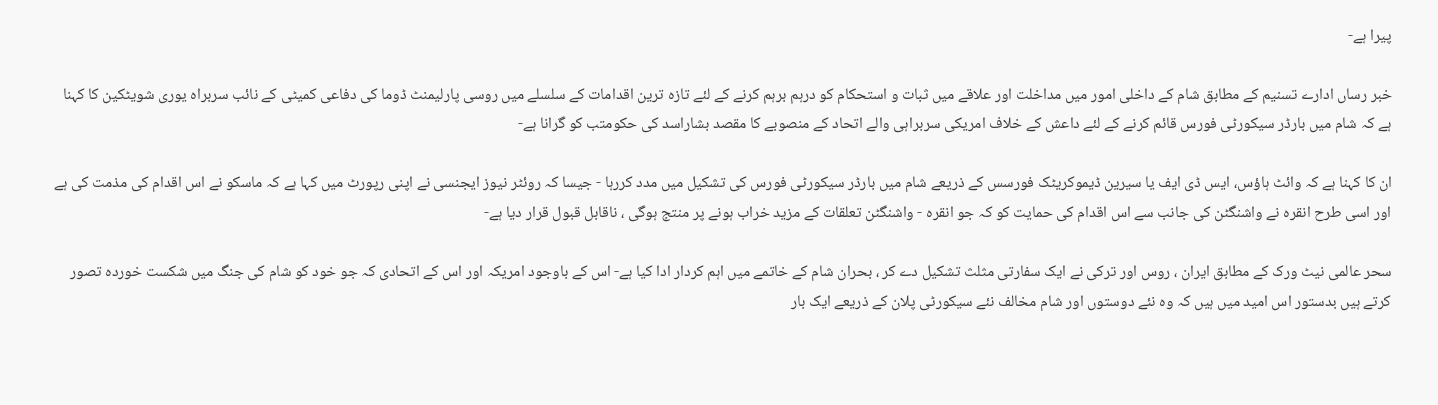پیرا ہے-

خبر رساں ادارے تسنیم کے مطابق شام کے داخلی امور میں مداخلت اور علاقے میں ثبات و استحکام کو درہم برہم کرنے کے لئے تازہ ترین اقدامات کے سلسلے میں روسی پارلیمنٹ ڈوما کی دفاعی کمیٹی کے نائب سربراہ یوری شویٹکین کا کہنا ہے کہ شام میں بارڈر سیکورٹی فورس قائم کرنے کے لئے داعش کے خلاف امریکی سربراہی والے اتحاد کے منصوبے کا مقصد بشاراسد کی حکومتب کو گرانا ہے-

ان کا کہنا ہے کہ وائٹ ہاؤس، ایس ڈی ایف یا سیرین ڈیموکریٹک فورسس کے ذریعے شام میں بارڈر سیکورٹی فورس کی تشکیل میں مدد کررہا - جیسا کہ روئٹر نیوز ایجنسی نے اپنی رپورٹ میں کہا ہے کہ ماسکو نے اس اقدام کی مذمت کی ہے اور اسی طرح انقرہ نے واشنگٹن کی جانب سے اس اقدام کی حمایت کو کہ جو انقرہ - واشنگٹن تعلقات کے مزید خراب ہونے پر منتج ہوگی ، ناقابل قبول قرار دیا ہے-

سحر عالمی نیٹ ورک کے مطابق ایران ، روس اور ترکی نے ایک سفارتی مثلث تشکیل دے کر ، بحران شام کے خاتمے میں اہم کردار ادا کیا ہے- اس کے باوجود امریکہ اور اس کے اتحادی کہ جو خود کو شام کی جنگ میں شکست خوردہ تصور کرتے ہیں بدستور اس امید میں ہیں کہ وہ نئے دوستوں اور شام مخالف نئے سیکورٹی پلان کے ذریعے ایک بار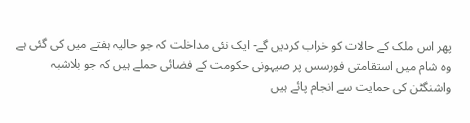پھر اس ملک کے حالات کو خراب کردیں گے- ایک نئی مداخلت کہ جو حالیہ ہفتے میں کی گئی ہے وہ شام میں استقامتی فورسس پر صیہونی حکومت کے فضائی حملے ہیں کہ جو بلاشبہ واشنگٹن کی حمایت سے انجام پائے ہیں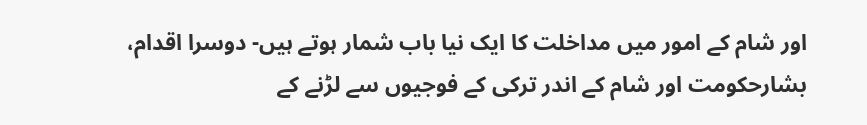اور شام کے امور میں مداخلت کا ایک نیا باب شمار ہوتے ہیں- دوسرا اقدام، بشارحکومت اور شام کے اندر ترکی کے فوجیوں سے لڑنے کے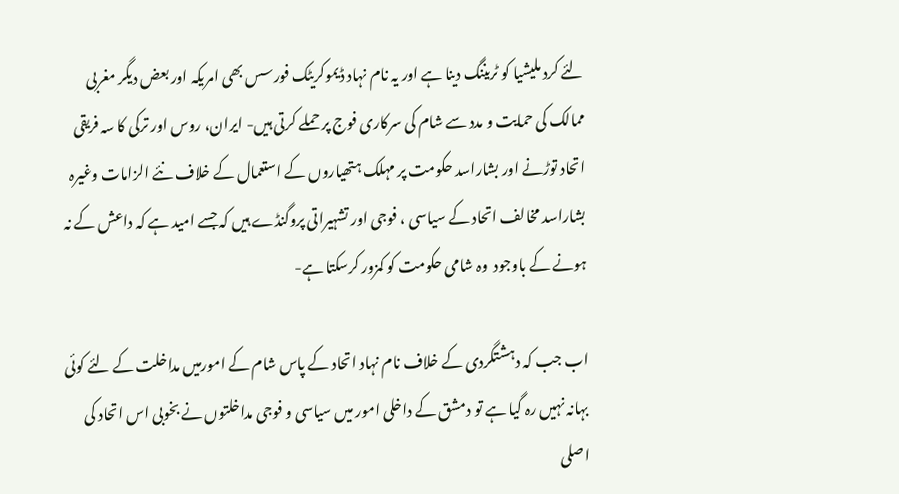لئے کرد ملیشیا کو ٹریننگ دینا ہے اور یہ نام نہاد ڈیموکریٹک فورسس بھی امریکہ اور بعض دیگر مغربی ممالک کی حمایت و مدد سے شام کی سرکاری فوج پر حملے کرتی ہیں- ایران، روس اور ترکی کا سہ فریقی اتحاد توڑنے اور بشاراسد حکومت پر مہلک ہتھیاروں کے استعمال کے خلاف نئے الزامات وغیرہ بشاراسد مخالف اتحاد کے سیاسی ، فوجی اور تشہیراتی پروگنڈے ہیں کہ جسے امید ہے کہ داعش کے نہ ہونے کے باوجود  وہ شامی حکومت کو کمزور کرسکتا ہے-

اب جب کہ دہشتگردی کے خلاف نام نہاد اتحاد کے پاس شام کے امورمیں مداخلت کے لئے کوئی بہانہ نہیں رہ گیا ہے تو دمشق کے داخلی امور میں سیاسی و فوجی مداخلتوں نے بخوبی اس اتحاد کی اصلی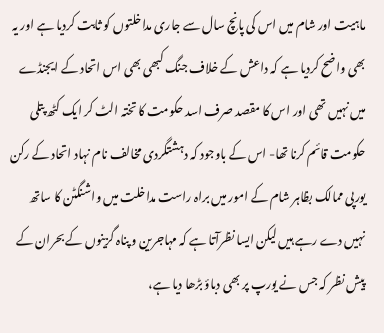ماہیت اور شام میں اس کی پانچ سال سے جاری مداخلتوں کو ثابت کردیا ہے اور یہ بھی واضح کردیا ہے کہ داعش کے خلاف جنگ کبھی بھی اس اتحاد کے ایجنڈے میں نہیں تھی اور اس کا مقصد صرف اسد حکومت کا تختہ الٹ کر ایک کٹھ پتلی حکومت قائم کرنا تھا- اس کے باوجود کہ دہشتگردی مخالف نام نہاد اتحاد کے رکن یورپی ممالک بظاہر شام کے امور میں براہ راست مداخلت میں واشنگٹن کا ساتھ نہیں دے رہے ہیں لیکن ایسا نظرآتا ہے کہ مہاجرین و پناہ گزینوں کے بحران کے پیش نظر کہ جس نے یورپ پر بھی دباؤ بڑھا دیا ہے،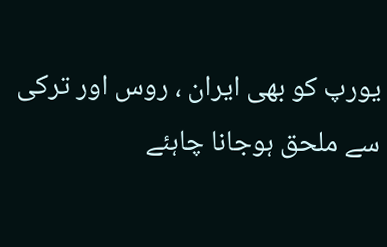یورپ کو بھی ایران ، روس اور ترکی سے ملحق ہوجانا چاہئے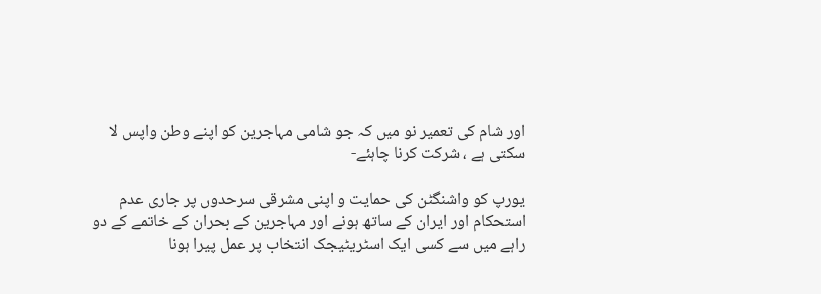اور شام کی تعمیر نو میں کہ جو شامی مہاجرین کو اپنے وطن واپس لا سکتی ہے ، شرکت کرنا چاہئے-

یورپ کو واشنگٹن کی حمایت و اپنی مشرقی سرحدوں پر جاری عدم استحکام اور ایران کے ساتھ ہونے اور مہاجرین کے بحران کے خاتمے کے دو راہے میں سے کسی ایک اسٹریٹیجک انتخاب پر عمل پیرا ہونا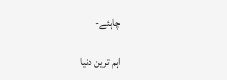چاہئے-

اہم ترین دنیا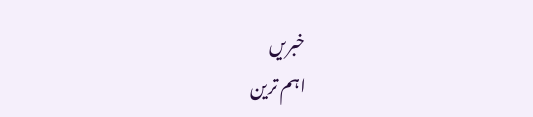خبریں
اہم ترین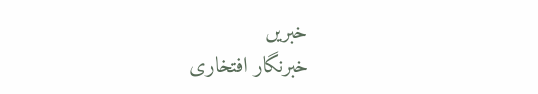خبریں
خبرنگار افتخاری